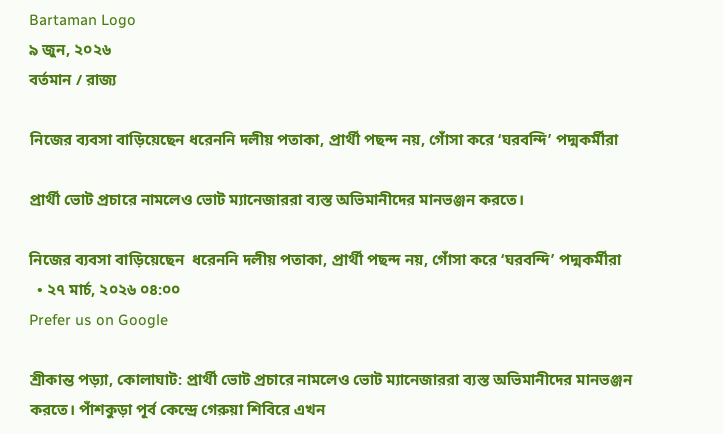Bartaman Logo
৯ জুন, ২০২৬
বর্তমান / রাজ্য

নিজের ব্যবসা বাড়িয়েছেন ধরেননি দলীয় পতাকা, প্রার্থী পছন্দ নয়, গোঁসা করে ‘ঘরবন্দি’ পদ্মকর্মীরা

প্রার্থী ভোট প্রচারে নামলেও ভোট ম্যানেজাররা ব্যস্ত অভিমানীদের মানভঞ্জন করতে।

নিজের ব্যবসা বাড়িয়েছেন  ধরেননি দলীয় পতাকা, প্রার্থী পছন্দ নয়, গোঁসা করে ‘ঘরবন্দি’ পদ্মকর্মীরা
  • ২৭ মার্চ, ২০২৬ ০৪:০০
Prefer us on Google

শ্রীকান্ত পড়্যা, কোলাঘাট: প্রার্থী ভোট প্রচারে নামলেও ভোট ম্যানেজাররা ব্যস্ত অভিমানীদের মানভঞ্জন করতে। পাঁশকুড়া পূর্ব কেন্দ্রে গেরুয়া শিবিরে এখন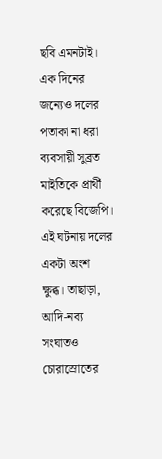ছবি এমনটাই। এক দিনের জন্যেও দলের পতাকা না ধরা ব্যবসায়ী সুব্রত মাইতিকে প্রার্থী করেছে বিজেপি। এই ঘটনায় দলের একটা অংশ ক্ষুব্ধ। তাছাড়া, আদি-নব্য সংঘাতও চোরাস্রোতের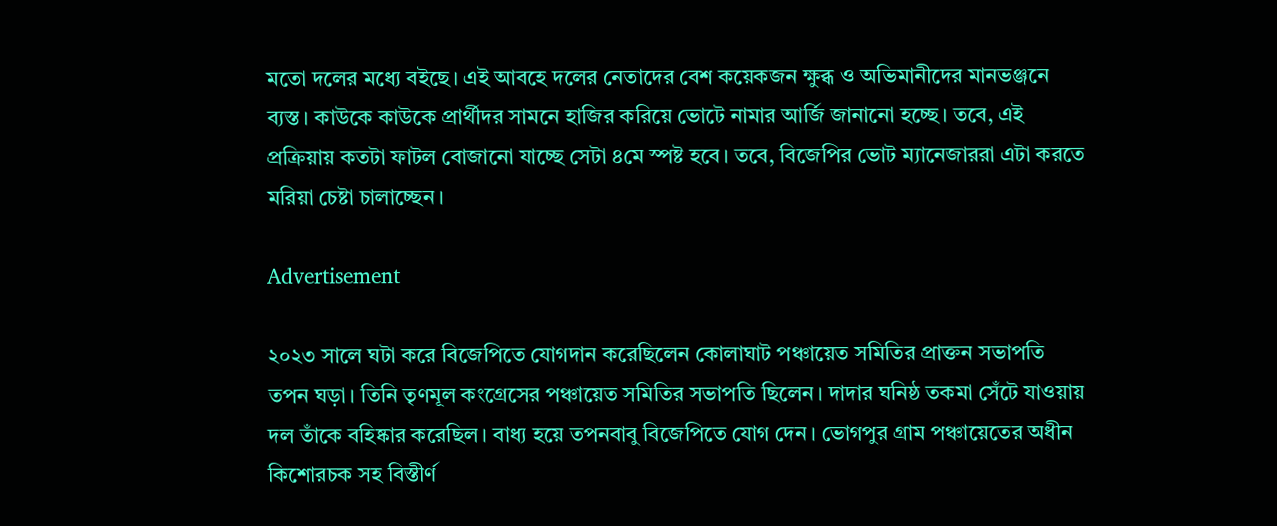মতো দলের মধ্যে বইছে। এই আবহে দলের নেতাদের বেশ কয়েকজন ক্ষুব্ধ ও অভিমানীদের মানভঞ্জনে ব্যস্ত। কাউকে কাউকে প্রার্থীদর সামনে হাজির করিয়ে ভোটে নামার আর্জি জানানো হচ্ছে। তবে, এই প্রক্রিয়ায় কতটা ফাটল বোজানো যাচ্ছে সেটা ৪মে স্পষ্ট হবে। তবে, বিজেপির ভোট ম্যানেজাররা এটা করতে মরিয়া চেষ্টা চালাচ্ছেন।

Advertisement

২০২৩ সালে ঘটা করে বিজেপিতে যোগদান করেছিলেন কোলাঘাট পঞ্চায়েত সমিতির প্রাক্তন সভাপতি তপন ঘড়া। তিনি তৃণমূল কংগ্রেসের পঞ্চায়েত সমিতির সভাপতি ছিলেন। দাদার ঘনিষ্ঠ তকমা সেঁটে যাওয়ায় দল তাঁকে বহিষ্কার করেছিল। বাধ্য হয়ে তপনবাবু বিজেপিতে যোগ দেন। ভোগপুর গ্রাম পঞ্চায়েতের অধীন কিশোরচক সহ বিস্তীর্ণ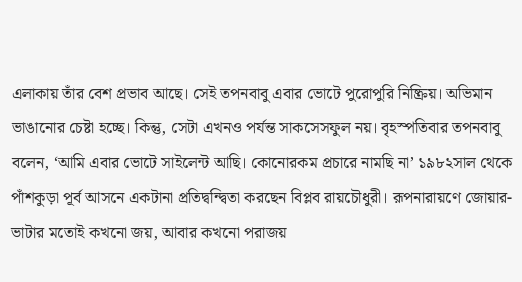এলাকায় তাঁর বেশ প্রভাব আছে। সেই তপনবাবু এবার ভোটে পুরোপুরি নিষ্ক্রিয়। অভিমান ভাঙানোর চেষ্টা হচ্ছে। কিন্তু, সেটা এখনও পর্যন্ত সাকসেসফুল নয়। বৃহস্পতিবার তপনবাবু বলেন, ‘আমি এবার ভোটে সাইলেন্ট আছি। কোনোরকম প্রচারে নামছি না’ ১৯৮২সাল থেকে পাঁশকুড়া পূর্ব আসনে একটানা প্রতিদ্বন্দ্বিতা করছেন বিপ্লব রায়চৌধুরী। রূপনারায়ণে জোয়ার-ভাটার মতোই কখনো জয়, আবার কখনো পরাজয়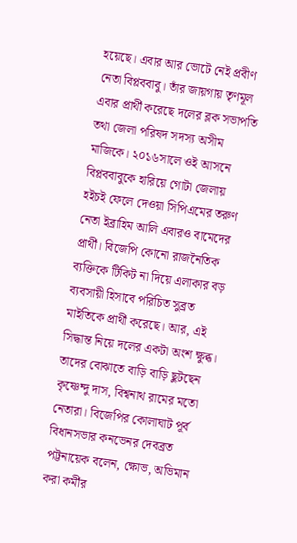হয়েছে। এবার আর ভোটে নেই প্রবীণ নেতা বিপ্লববাবু। তাঁর জায়গায় তৃণমূল এবার প্রার্থী করেছে দলের ব্লক সভাপতি তথা জেলা পরিষদ সদস্য অসীম মাজিকে। ২০১৬সালে ওই আসনে বিপ্লববাবুকে হারিয়ে গোটা জেলায় হইচই ফেলে দেওয়া সিপিএমের তরুণ নেতা ইব্রাহিম আলি এবারও বামেদের প্রার্থী। বিজেপি কোনো রাজনৈতিক ব্যক্তিকে টিকিট না দিয়ে এলাকার বড় ব্যবসায়ী হিসাবে পরিচিত সুব্রত মাইতিকে প্রার্থী করেছে। আর, এই সিদ্ধান্ত নিয়ে দলের একটা অংশ ক্ষুব্ধ। তাদের বোঝাতে বাড়ি বাড়ি ছুটছেন কৃষ্ণেন্দু দাস, বিশ্বনাথ রামের মতো নেতারা। বিজেপির কোলাঘাট পূর্ব বিধানসভার কনভেনর দেবব্রত পট্টনায়েক বলেন, ক্ষোভ, অভিমান করা কর্মীর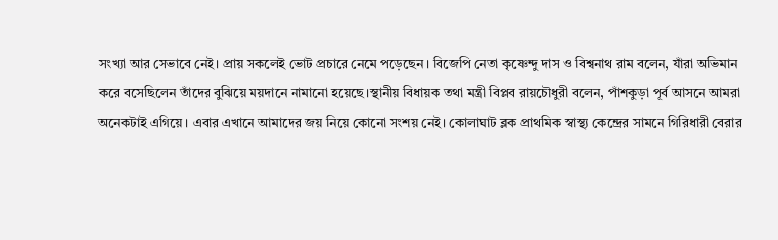সংখ্যা আর সেভাবে নেই। প্রায় সকলেই ভোট প্রচারে নেমে পড়েছেন। বিজেপি নেতা কৃষ্ণেন্দু দাস ও বিশ্বনাথ রাম বলেন, যাঁরা অভিমান করে বসেছিলেন তাঁদের বুঝিয়ে ময়দানে নামানো হয়েছে।স্থানীয় বিধায়ক তথা মন্ত্রী বিপ্লব রায়চৌধুরী বলেন, পাঁশকুড়া পূর্ব আসনে আমরা অনেকটাই এগিয়ে। এবার এখানে আমাদের জয় নিয়ে কোনো সংশয় নেই। কোলাঘাট ব্লক প্রাথমিক স্বাস্থ্য কেন্দ্রের সামনে গিরিধারী বেরার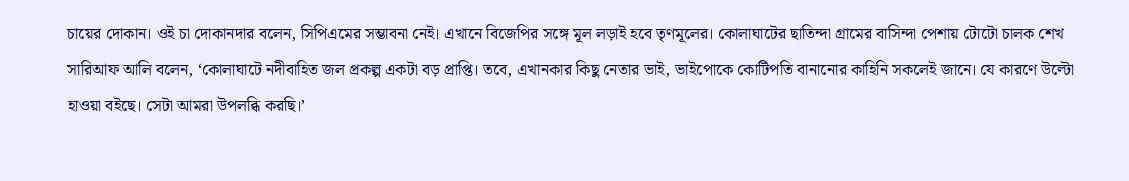চায়ের দোকান। ওই চা দোকানদার বলেন, সিপিএমের সম্ভাবনা নেই। এখানে বিজেপির সঙ্গে মূল লড়াই হবে তৃণমূলের। কোলাঘাটের ছাতিন্দা গ্রামের বাসিন্দা পেশায় টোটো চালক শেখ সারিআফ আলি বলেন, ‘কোলাঘাটে নদীবাহিত জল প্রকল্প একটা বড় প্রাপ্তি। তবে, এখানকার কিছু নেতার ভাই, ভাইপোকে কোটিপতি বানানোর কাহিনি সকলেই জানে। যে কারণে উল্টো হাওয়া বইছে। সেটা আমরা উপলব্ধি করছি।’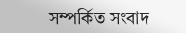সম্পর্কিত সংবাদ